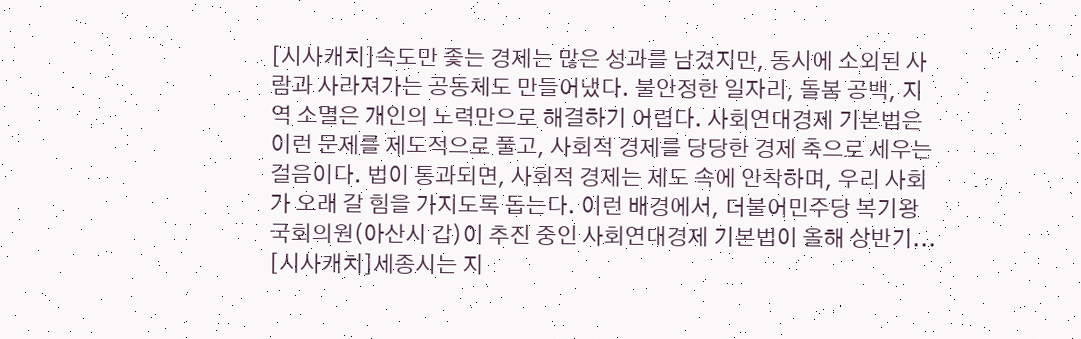[시사캐치]속도만 좇는 경제는 많은 성과를 남겼지만, 동시에 소외된 사람과 사라져가는 공동체도 만들어냈다. 불안정한 일자리, 돌봄 공백, 지역 소멸은 개인의 노력만으로 해결하기 어렵다. 사회연대경제 기본법은 이런 문제를 제도적으로 풀고, 사회적 경제를 당당한 경제 축으로 세우는 걸음이다. 법이 통과되면, 사회적 경제는 제도 속에 안착하며, 우리 사회가 오래 갈 힘을 가지도록 돕는다. 이런 배경에서, 더불어민주당 복기왕 국회의원(아산시 갑)이 추진 중인 사회연대경제 기본법이 올해 상반기...
[시사캐치]세종시는 지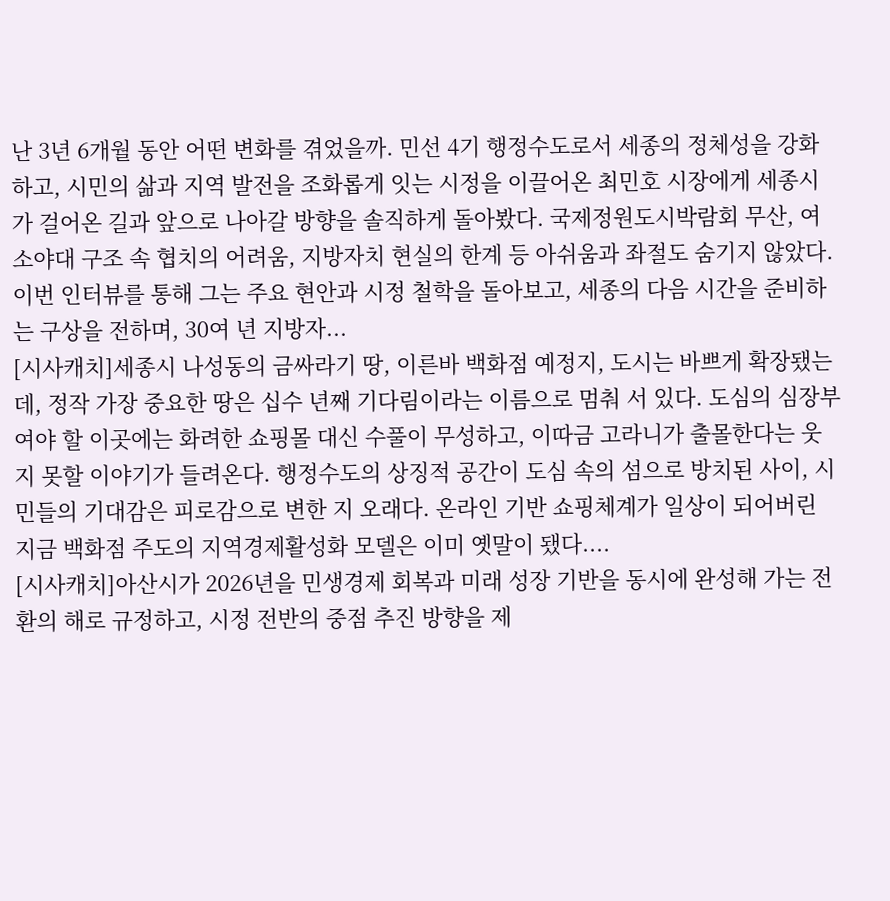난 3년 6개월 동안 어떤 변화를 겪었을까. 민선 4기 행정수도로서 세종의 정체성을 강화하고, 시민의 삶과 지역 발전을 조화롭게 잇는 시정을 이끌어온 최민호 시장에게 세종시가 걸어온 길과 앞으로 나아갈 방향을 솔직하게 돌아봤다. 국제정원도시박람회 무산, 여소야대 구조 속 협치의 어려움, 지방자치 현실의 한계 등 아쉬움과 좌절도 숨기지 않았다. 이번 인터뷰를 통해 그는 주요 현안과 시정 철학을 돌아보고, 세종의 다음 시간을 준비하는 구상을 전하며, 30여 년 지방자...
[시사캐치]세종시 나성동의 금싸라기 땅, 이른바 백화점 예정지, 도시는 바쁘게 확장됐는데, 정작 가장 중요한 땅은 십수 년째 기다림이라는 이름으로 멈춰 서 있다. 도심의 심장부여야 할 이곳에는 화려한 쇼핑몰 대신 수풀이 무성하고, 이따금 고라니가 출몰한다는 웃지 못할 이야기가 들려온다. 행정수도의 상징적 공간이 도심 속의 섬으로 방치된 사이, 시민들의 기대감은 피로감으로 변한 지 오래다. 온라인 기반 쇼핑체계가 일상이 되어버린 지금 백화점 주도의 지역경제활성화 모델은 이미 옛말이 됐다....
[시사캐치]아산시가 2026년을 민생경제 회복과 미래 성장 기반을 동시에 완성해 가는 전환의 해로 규정하고, 시정 전반의 중점 추진 방향을 제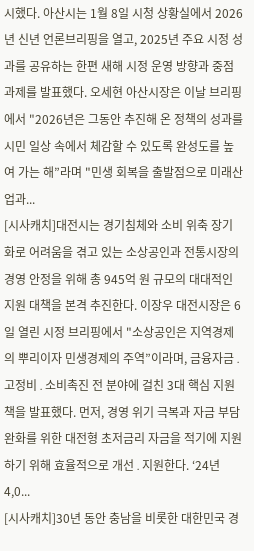시했다. 아산시는 1월 8일 시청 상황실에서 2026년 신년 언론브리핑을 열고, 2025년 주요 시정 성과를 공유하는 한편 새해 시정 운영 방향과 중점 과제를 발표했다. 오세현 아산시장은 이날 브리핑에서 "2026년은 그동안 추진해 온 정책의 성과를 시민 일상 속에서 체감할 수 있도록 완성도를 높여 가는 해”라며 "민생 회복을 출발점으로 미래산업과...
[시사캐치]대전시는 경기침체와 소비 위축 장기화로 어려움을 겪고 있는 소상공인과 전통시장의 경영 안정을 위해 총 945억 원 규모의 대대적인 지원 대책을 본격 추진한다. 이장우 대전시장은 6일 열린 시정 브리핑에서 "소상공인은 지역경제의 뿌리이자 민생경제의 주역”이라며, 금융자금․고정비․소비촉진 전 분야에 걸친 3대 핵심 지원책을 발표했다. 먼저, 경영 위기 극복과 자금 부담 완화를 위한 대전형 초저금리 자금을 적기에 지원하기 위해 효율적으로 개선․지원한다. ‘24년 4,0...
[시사캐치]30년 동안 충남을 비롯한 대한민국 경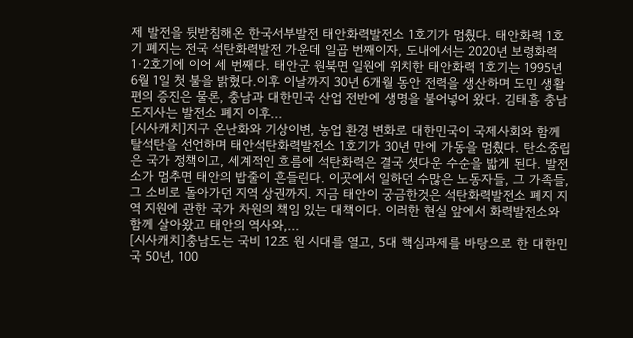제 발전을 뒷받침해온 한국서부발전 태안화력발전소 1호기가 멈췄다. 태안화력 1호기 폐지는 전국 석탄화력발전 가운데 일곱 번째이자, 도내에서는 2020년 보령화력 1·2호기에 이어 세 번째다. 태안군 원북면 일원에 위치한 태안화력 1호기는 1995년 6월 1일 첫 불을 밝혔다.이후 이날까지 30년 6개월 동안 전력을 생산하며 도민 생활 편의 증진은 물론, 충남과 대한민국 산업 전반에 생명을 불어넣어 왔다. 김태흠 충남도지사는 발전소 폐지 이후...
[시사캐치]지구 온난화와 기상이변, 농업 환경 변화로 대한민국이 국제사회와 함께 탈석탄을 선언하며 태안석탄화력발전소 1호기가 30년 만에 가동을 멈췄다. 탄소중립은 국가 정책이고, 세계적인 흐름에 석탄화력은 결국 셧다운 수순을 밟게 된다. 발전소가 멈추면 태안의 밥줄이 흔들린다. 이곳에서 일하던 수많은 노동자들, 그 가족들, 그 소비로 돌아가던 지역 상권까지. 지금 태안이 궁금한것은 석탄화력발전소 폐지 지역 지원에 관한 국가 차원의 책임 있는 대책이다. 이러한 현실 앞에서 화력발전소와 함께 살아왔고 태안의 역사와,...
[시사캐치]충남도는 국비 12조 원 시대를 열고, 5대 핵심과제를 바탕으로 한 대한민국 50년, 100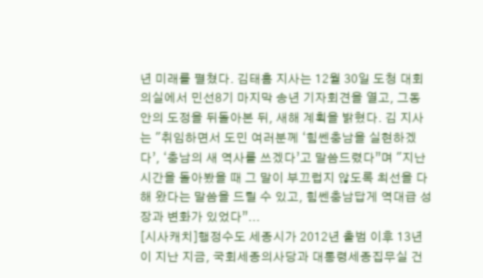년 미래를 펼쳤다. 김태흠 지사는 12월 30일 도청 대회의실에서 민선8기 마지막 송년 기자회견을 열고, 그동안의 도정을 뒤돌아본 뒤, 새해 계획을 밝혔다. 김 지사는 "취임하면서 도민 여러분께 ‘힘쎈충남을 실현하겠다’, ‘충남의 새 역사를 쓰겠다’고 말씀드렸다”며 "지난 시간을 돌아봤을 때 그 말이 부끄럽지 않도록 최선을 다해 왔다는 말씀을 드릴 수 있고, 힘쎈충남답게 역대급 성장과 변화가 있었다”...
[시사캐치]행정수도 세종시가 2012년 출범 이후 13년이 지난 지금, 국회세종의사당과 대통령세종집무실 건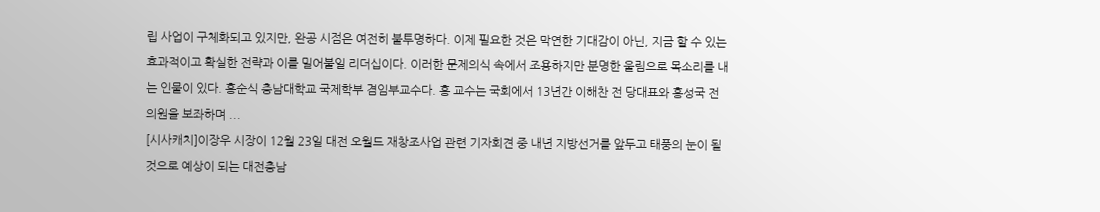립 사업이 구체화되고 있지만, 완공 시점은 여전히 불투명하다. 이제 필요한 것은 막연한 기대감이 아닌, 지금 할 수 있는 효과적이고 확실한 전략과 이를 밀어붙일 리더십이다. 이러한 문제의식 속에서 조용하지만 분명한 울림으로 목소리를 내는 인물이 있다. 홍순식 충남대학교 국제학부 겸임부교수다. 홍 교수는 국회에서 13년간 이해찬 전 당대표와 홍성국 전 의원을 보좌하며 ...
[시사캐치]이장우 시장이 12월 23일 대전 오월드 재창조사업 관련 기자회견 중 내년 지방선거를 앞두고 태풍의 눈이 될 것으로 예상이 되는 대전충남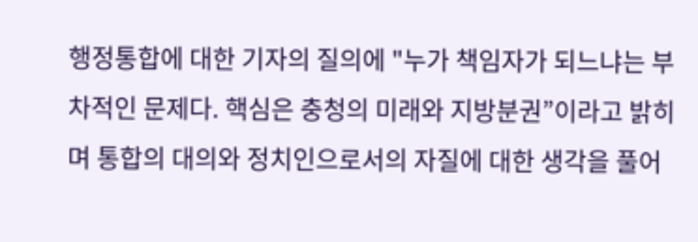행정통합에 대한 기자의 질의에 "누가 책임자가 되느냐는 부차적인 문제다. 핵심은 충청의 미래와 지방분권”이라고 밝히며 통합의 대의와 정치인으로서의 자질에 대한 생각을 풀어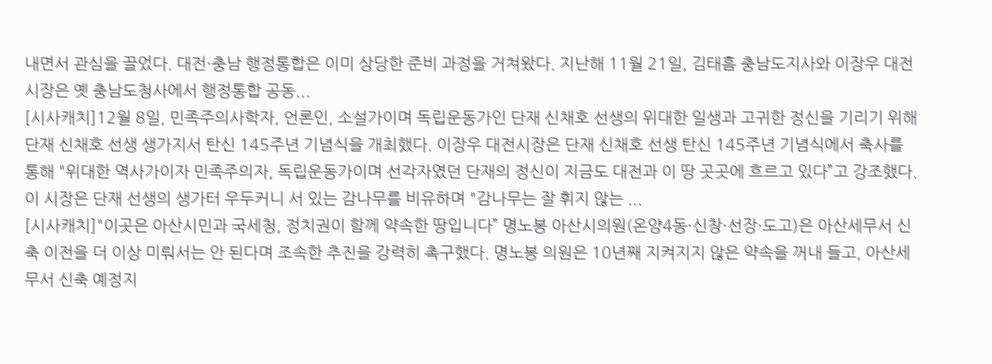내면서 관심을 끌었다. 대전·충남 행정통합은 이미 상당한 준비 과정을 거쳐왔다. 지난해 11월 21일, 김태흠 충남도지사와 이장우 대전시장은 옛 충남도청사에서 행정통합 공동...
[시사캐치]12월 8일, 민족주의사학자, 언론인, 소설가이며 독립운동가인 단재 신채호 선생의 위대한 일생과 고귀한 정신을 기리기 위해 단재 신채호 선생 생가지서 탄신 145주년 기념식을 개최했다. 이장우 대전시장은 단재 신채호 선생 탄신 145주년 기념식에서 축사를 통해 "위대한 역사가이자 민족주의자, 독립운동가이며 선각자였던 단재의 정신이 지금도 대전과 이 땅 곳곳에 흐르고 있다”고 강조했다. 이 시장은 단재 선생의 생가터 우두커니 서 있는 감나무를 비유하며 "감나무는 잘 휘지 않는 ...
[시사캐치]"이곳은 아산시민과 국세청, 정치권이 함께 약속한 땅입니다” 명노봉 아산시의원(온양4동·신창·선장·도고)은 아산세무서 신축 이전을 더 이상 미뤄서는 안 된다며 조속한 추진을 강력히 촉구했다. 명노봉 의원은 10년째 지켜지지 않은 약속을 꺼내 들고, 아산세무서 신축 예정지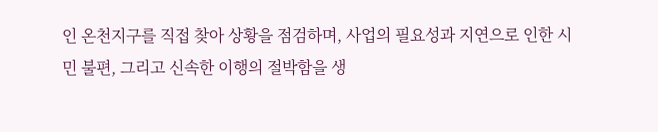인 온천지구를 직접 찾아 상황을 점검하며, 사업의 필요성과 지연으로 인한 시민 불편, 그리고 신속한 이행의 절박함을 생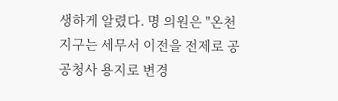생하게 알렸다. 명 의원은 "온천지구는 세무서 이전을 전제로 공공청사 용지로 변경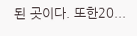된 곳이다. 또한20...